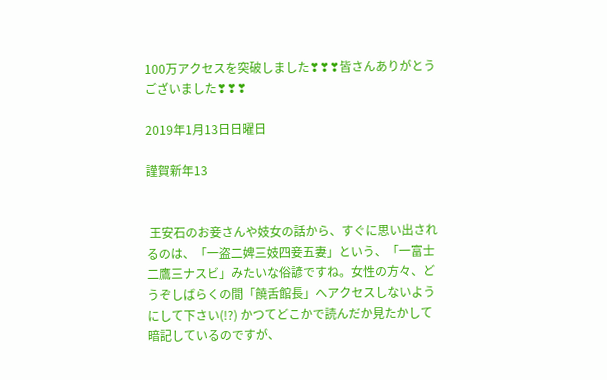100万アクセスを突破しました❣❣❣皆さんありがとうございました❣❣❣

2019年1月13日日曜日

謹賀新年13


 王安石のお妾さんや妓女の話から、すぐに思い出されるのは、「一盗二婢三妓四妾五妻」という、「一富士二鷹三ナスビ」みたいな俗諺ですね。女性の方々、どうぞしばらくの間「饒舌館長」へアクセスしないようにして下さい(!?) かつてどこかで読んだか見たかして暗記しているのですが、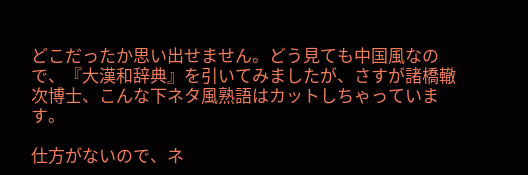どこだったか思い出せません。どう見ても中国風なので、『大漢和辞典』を引いてみましたが、さすが諸橋轍次博士、こんな下ネタ風熟語はカットしちゃっています。

仕方がないので、ネ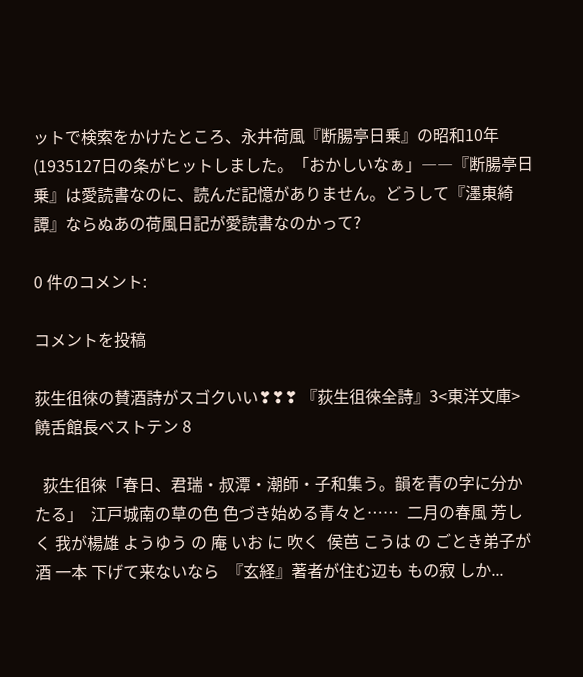ットで検索をかけたところ、永井荷風『断腸亭日乗』の昭和10年(1935127日の条がヒットしました。「おかしいなぁ」――『断腸亭日乗』は愛読書なのに、読んだ記憶がありません。どうして『濹東綺譚』ならぬあの荷風日記が愛読書なのかって?

0 件のコメント:

コメントを投稿

荻生徂徠の賛酒詩がスゴクいい❣❣❣ 『荻生徂徠全詩』3<東洋文庫>饒舌館長ベストテン 8

  荻生徂徠「春日、君瑞・叔潭・潮師・子和集う。韻を青の字に分かたる」  江戸城南の草の色 色づき始める青々と……  二月の春風 芳しく 我が楊雄 ようゆう の 庵 いお に 吹く  侯芭 こうは の ごとき弟子が酒 一本 下げて来ないなら  『玄経』著者が住む辺も もの寂 しか...